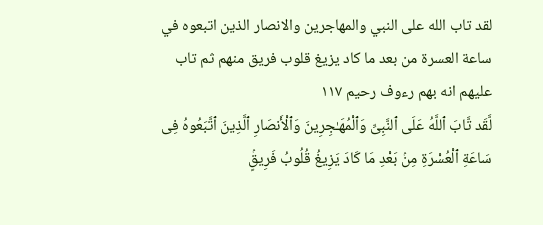لقد تاب الله على النبي والمهاجرين والانصار الذين اتبعوه في ساعة العسرة من بعد ما كاد يزيغ قلوب فريق منهم ثم تاب عليهم انه بهم رءوف رحيم ١١٧
لَّقَد تَّابَ ٱللَّهُ عَلَى ٱلنَّبِىِّ وَٱلْمُهَـٰجِرِينَ وَٱلْأَنصَارِ ٱلَّذِينَ ٱتَّبَعُوهُ فِى سَاعَةِ ٱلْعُسْرَةِ مِنۢ بَعْدِ مَا كَادَ يَزِيغُ قُلُوبُ فَرِيقٍۢ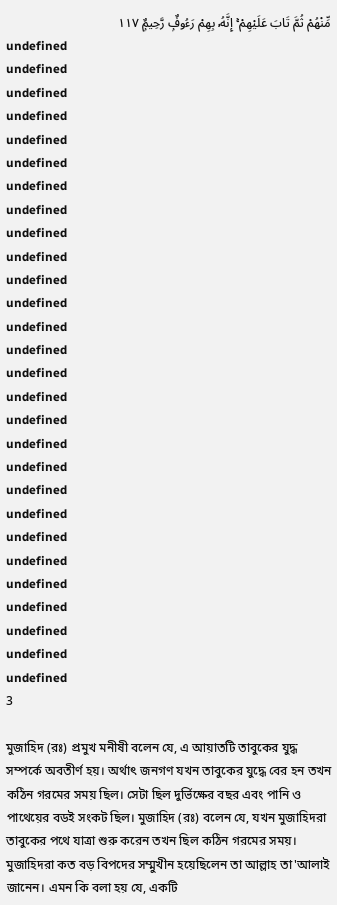مِّنْهُمْ ثُمَّ تَابَ عَلَيْهِمْ ۚ إِنَّهُۥ بِهِمْ رَءُوفٌۭ رَّحِيمٌۭ ١١٧
undefined
undefined
undefined
undefined
undefined
undefined
undefined
undefined
undefined
undefined
undefined
undefined
undefined
undefined
undefined
undefined
undefined
undefined
undefined
undefined
undefined
undefined
undefined
undefined
undefined
undefined
undefined
undefined
3

মুজাহিদ (রঃ) প্রমুখ মনীষী বলেন যে, এ আয়াতটি তাবুকের যুদ্ধ সম্পর্কে অবতীর্ণ হয়। অর্থাৎ জনগণ যখন তাবুকের যুদ্ধে বের হন তখন কঠিন গরমের সময় ছিল। সেটা ছিল দুর্ভিক্ষের বছর এবং পানি ও পাথেয়ের বডই সংকট ছিল। মুজাহিদ (রঃ) বলেন যে, যখন মুজাহিদরা তাবুকের পথে যাত্রা শুরু করেন তখন ছিল কঠিন গরমের সময়। মুজাহিদরা কত বড় বিপদের সম্মুখীন হয়েছিলেন তা আল্লাহ তা'আলাই জানেন। এমন কি বলা হয় যে, একটি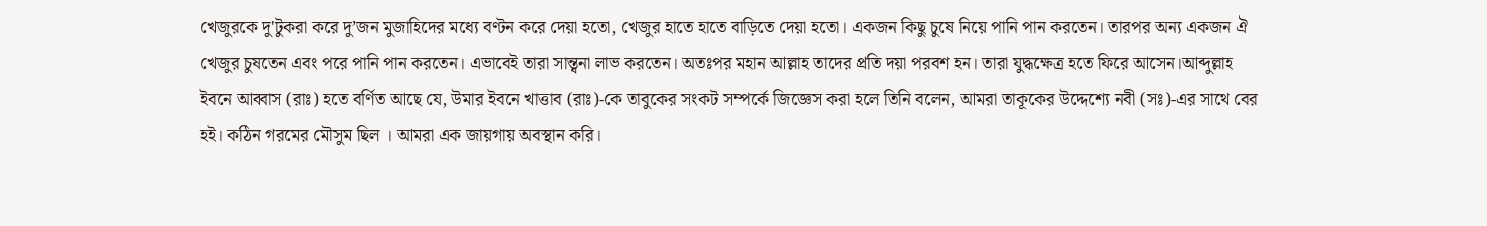খেজুরকে দু'টুকরা করে দু’জন মুজাহিদের মধ্যে বণ্টন করে দেয়া হতো, খেজুর হাতে হাতে বাড়িতে দেয়া হতো। একজন কিছু চুষে নিয়ে পানি পান করতেন। তারপর অন্য একজন ঐ খেজুর চুষতেন এবং পরে পানি পান করতেন। এভাবেই তারা সান্ত্বনা লাভ করতেন। অতঃপর মহান আল্লাহ তাদের প্রতি দয়া পরবশ হন। তারা যুদ্ধক্ষেত্র হতে ফিরে আসেন।আব্দুল্লাহ ইবনে আব্বাস (রাঃ) হতে বর্ণিত আছে যে, উমার ইবনে খাত্তাব (রাঃ)-কে তাবুকের সংকট সম্পর্কে জিজ্ঞেস করা হলে তিনি বলেন, আমরা তাকূকের উদ্দেশ্যে নবী (সঃ)-এর সাথে বের হই। কঠিন গরমের মৌসুম ছিল । আমরা এক জায়গায় অবস্থান করি।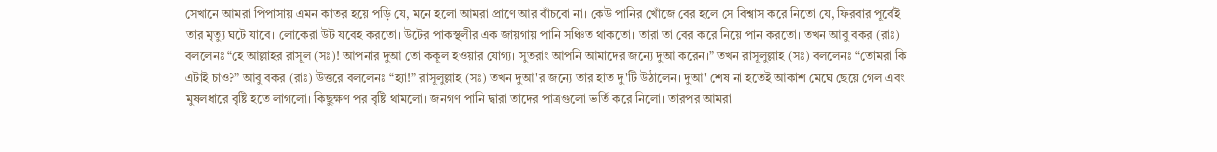সেখানে আমরা পিপাসায় এমন কাতর হয়ে পড়ি যে, মনে হলো আমরা প্রাণে আর বাঁচবো না। কেউ পানির খোঁজে বের হলে সে বিশ্বাস করে নিতো যে, ফিরবার পূর্বেই তার মৃত্যু ঘটে যাবে। লোকেরা উট যবেহ করতো। উটের পাকস্থলীর এক জায়গায় পানি সঞ্চিত থাকতো। তারা তা বের করে নিয়ে পান করতো। তখন আবু বকর (রাঃ) বললেনঃ “হে আল্লাহর রাসূল (সঃ)! আপনার দুআ তো ককূল হওয়ার যোগ্য। সুতরাং আপনি আমাদের জন্যে দুআ করেন।” তখন রাসূলুল্লাহ (সঃ) বললেনঃ “তোমরা কি এটাই চাও?” আবু বকর (রাঃ) উত্তরে বললেনঃ “হ্যা!” রাসূলুল্লাহ (সঃ) তখন দুআ'র জন্যে তার হাত দু'টি উঠালেন। দুআ' শেষ না হতেই আকাশ মেঘে ছেয়ে গেল এবং মুষলধারে বৃষ্টি হতে লাগলো। কিছুক্ষণ পর বৃষ্টি থামলো। জনগণ পানি দ্বারা তাদের পাত্রগুলো ভর্তি করে নিলো। তারপর আমরা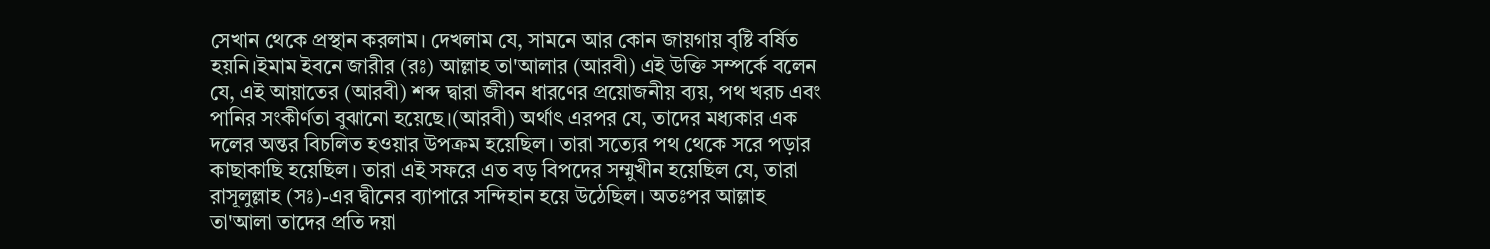সেখান থেকে প্রস্থান করলাম। দেখলাম যে, সামনে আর কোন জায়গায় বৃষ্টি বর্ষিত হয়নি।ইমাম ইবনে জারীর (রঃ) আল্লাহ তা'আলার (আরবী) এই উক্তি সম্পর্কে বলেন যে, এই আয়াতের (আরবী) শব্দ দ্বারা জীবন ধারণের প্রয়োজনীয় ব্যয়, পথ খরচ এবং পানির সংকীর্ণতা বুঝানো হয়েছে।(আরবী) অর্থাৎ এরপর যে, তাদের মধ্যকার এক দলের অন্তর বিচলিত হওয়ার উপক্রম হয়েছিল। তারা সত্যের পথ থেকে সরে পড়ার কাছাকাছি হয়েছিল। তারা এই সফরে এত বড় বিপদের সম্মুখীন হয়েছিল যে, তারা রাসূলুল্লাহ (সঃ)-এর দ্বীনের ব্যাপারে সন্দিহান হয়ে উঠেছিল। অতঃপর আল্লাহ তা'আলা তাদের প্রতি দয়া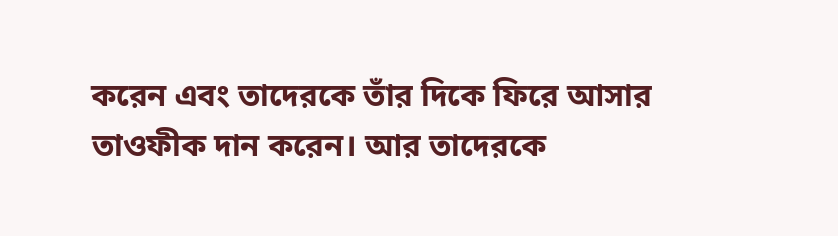করেন এবং তাদেরকে তাঁর দিকে ফিরে আসার তাওফীক দান করেন। আর তাদেরকে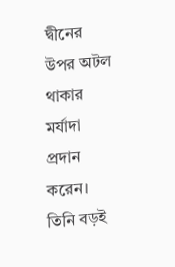দ্বীনের উপর অটল থাকার মর্যাদা প্রদান করেন। তিনি বড়ই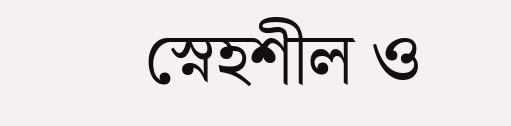স্নেহশীল ও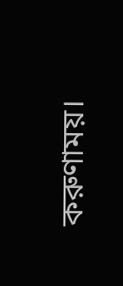করুণাময়।